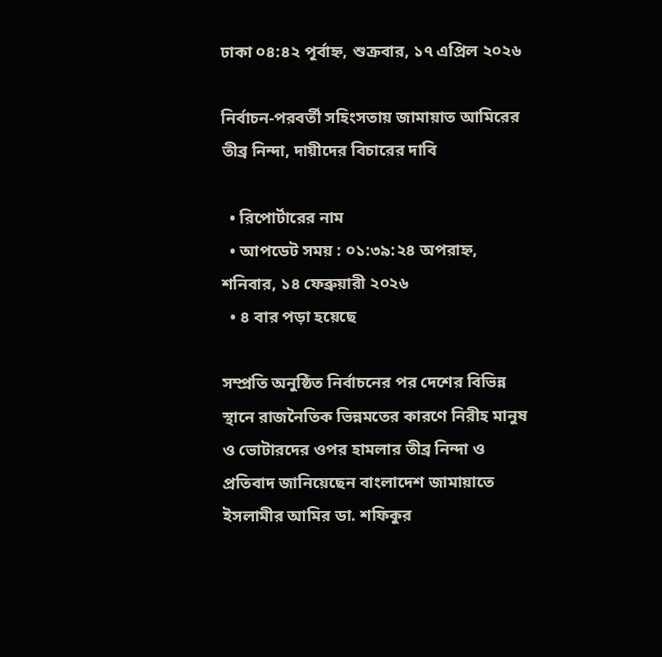ঢাকা ০৪:৪২ পূর্বাহ্ন, শুক্রবার, ১৭ এপ্রিল ২০২৬

নির্বাচন-পরবর্তী সহিংসতায় জামায়াত আমিরের তীব্র নিন্দা, দায়ীদের বিচারের দাবি

  • রিপোর্টারের নাম
  • আপডেট সময় : ০১:৩৯:২৪ অপরাহ্ন, শনিবার, ১৪ ফেব্রুয়ারী ২০২৬
  • ৪ বার পড়া হয়েছে

সম্প্রতি অনুষ্ঠিত নির্বাচনের পর দেশের বিভিন্ন স্থানে রাজনৈতিক ভিন্নমতের কারণে নিরীহ মানুষ ও ভোটারদের ওপর হামলার তীব্র নিন্দা ও প্রতিবাদ জানিয়েছেন বাংলাদেশ জামায়াতে ইসলামীর আমির ডা. শফিকুর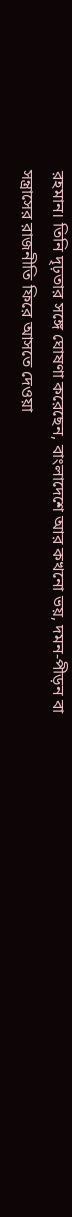রহমান। তিনি দৃঢ়তার সঙ্গে ঘোষণা করেছেন, বাংলাদেশে আর কখনো ভয়, দমন-পীড়ন বা সন্ত্রাসের রাজনীতি ফিরে আসতে দেওয়া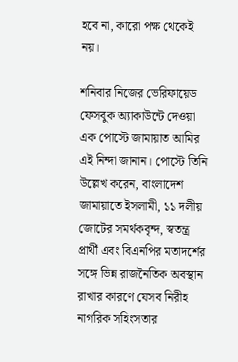হবে না, কারো পক্ষ থেকেই নয়।

শনিবার নিজের ভেরিফায়েড ফেসবুক অ্যাকাউন্টে দেওয়া এক পোস্টে জামায়াত আমির এই নিন্দা জানান। পোস্টে তিনি উল্লেখ করেন, বাংলাদেশ জামায়াতে ইসলামী, ১১ দলীয় জোটের সমর্থকবৃন্দ, স্বতন্ত্র প্রার্থী এবং বিএনপির মতাদর্শের সঙ্গে ভিন্ন রাজনৈতিক অবস্থান রাখার কারণে যেসব নিরীহ নাগরিক সহিংসতার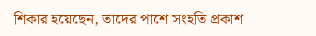শিকার হয়েছেন, তাদের পাশে সংহতি প্রকাশ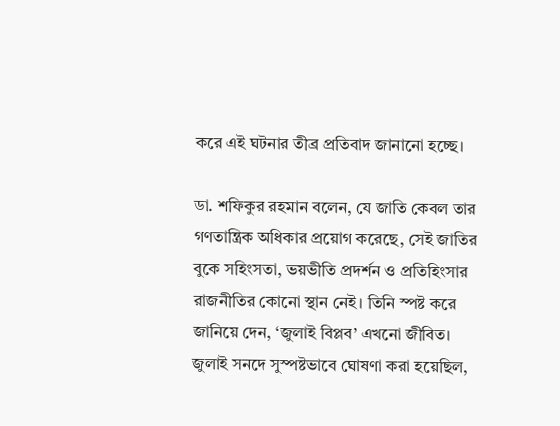করে এই ঘটনার তীব্র প্রতিবাদ জানানো হচ্ছে।

ডা. শফিকুর রহমান বলেন, যে জাতি কেবল তার গণতান্ত্রিক অধিকার প্রয়োগ করেছে, সেই জাতির বুকে সহিংসতা, ভয়ভীতি প্রদর্শন ও প্রতিহিংসার রাজনীতির কোনো স্থান নেই। তিনি স্পষ্ট করে জানিয়ে দেন, ‘জুলাই বিপ্লব’ এখনো জীবিত। জুলাই সনদে সুস্পষ্টভাবে ঘোষণা করা হয়েছিল,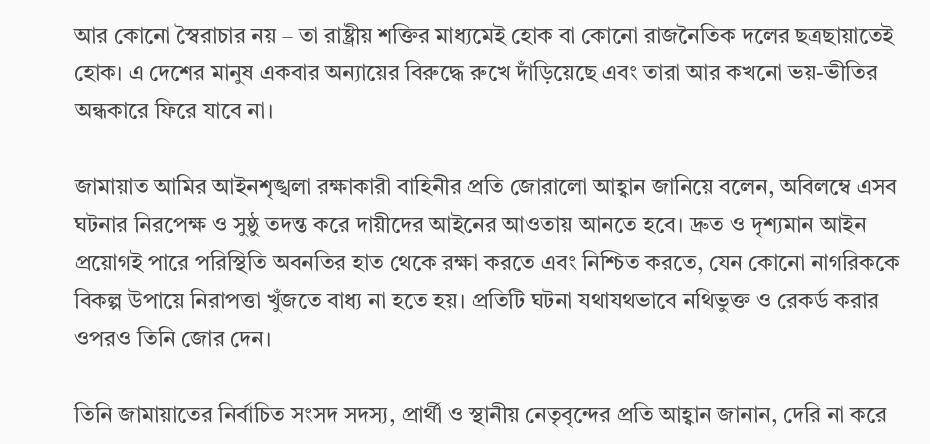আর কোনো স্বৈরাচার নয় – তা রাষ্ট্রীয় শক্তির মাধ্যমেই হোক বা কোনো রাজনৈতিক দলের ছত্রছায়াতেই হোক। এ দেশের মানুষ একবার অন্যায়ের বিরুদ্ধে রুখে দাঁড়িয়েছে এবং তারা আর কখনো ভয়-ভীতির অন্ধকারে ফিরে যাবে না।

জামায়াত আমির আইনশৃঙ্খলা রক্ষাকারী বাহিনীর প্রতি জোরালো আহ্বান জানিয়ে বলেন, অবিলম্বে এসব ঘটনার নিরপেক্ষ ও সুষ্ঠু তদন্ত করে দায়ীদের আইনের আওতায় আনতে হবে। দ্রুত ও দৃশ্যমান আইন প্রয়োগই পারে পরিস্থিতি অবনতির হাত থেকে রক্ষা করতে এবং নিশ্চিত করতে, যেন কোনো নাগরিককে বিকল্প উপায়ে নিরাপত্তা খুঁজতে বাধ্য না হতে হয়। প্রতিটি ঘটনা যথাযথভাবে নথিভুক্ত ও রেকর্ড করার ওপরও তিনি জোর দেন।

তিনি জামায়াতের নির্বাচিত সংসদ সদস্য, প্রার্থী ও স্থানীয় নেতৃবৃন্দের প্রতি আহ্বান জানান, দেরি না করে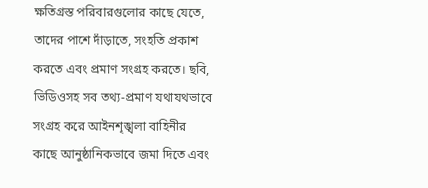ক্ষতিগ্রস্ত পরিবারগুলোর কাছে যেতে, তাদের পাশে দাঁড়াতে, সংহতি প্রকাশ করতে এবং প্রমাণ সংগ্রহ করতে। ছবি, ভিডিওসহ সব তথ্য-প্রমাণ যথাযথভাবে সংগ্রহ করে আইনশৃঙ্খলা বাহিনীর কাছে আনুষ্ঠানিকভাবে জমা দিতে এবং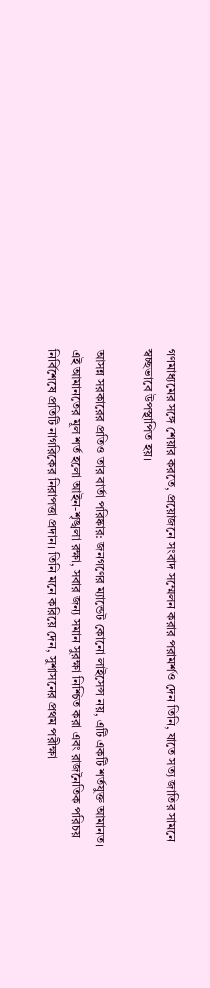গণমাধ্যমের সঙ্গে শেয়ার করতে, প্রয়োজনে সংবাদ সম্মেলন করার পরামর্শও দেন তিনি, যাতে সত্য জাতির সামনে স্বচ্ছভাবে উপস্থাপিত হয়।

আসন্ন সরকারের প্রতিও তার বার্তা পরিষ্কার: জনগণের ম্যান্ডেট কোনো লাইসেন্স নয়, এটি একটি শর্তযুক্ত আমানত। এই আমানতের মূল শর্ত হলো আইন-শৃঙ্খলা রক্ষা, সবার জন্য সমান সুরক্ষা নিশ্চিত করা এবং রাজনৈতিক পরিচয় নির্বিশেষে প্রতিটি নাগরিকের নিরাপত্তা প্রদান। তিনি মনে করিয়ে দেন, সুশাসনের প্রথম পরীক্ষা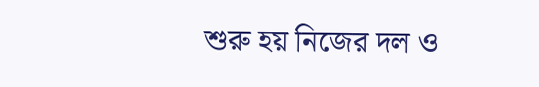শুরু হয় নিজের দল ও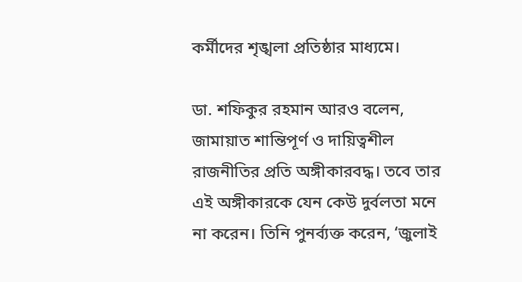কর্মীদের শৃঙ্খলা প্রতিষ্ঠার মাধ্যমে।

ডা. শফিকুর রহমান আরও বলেন, জামায়াত শান্তিপূর্ণ ও দায়িত্বশীল রাজনীতির প্রতি অঙ্গীকারবদ্ধ। তবে তার এই অঙ্গীকারকে যেন কেউ দুর্বলতা মনে না করেন। তিনি পুনর্ব্যক্ত করেন, ‘জুলাই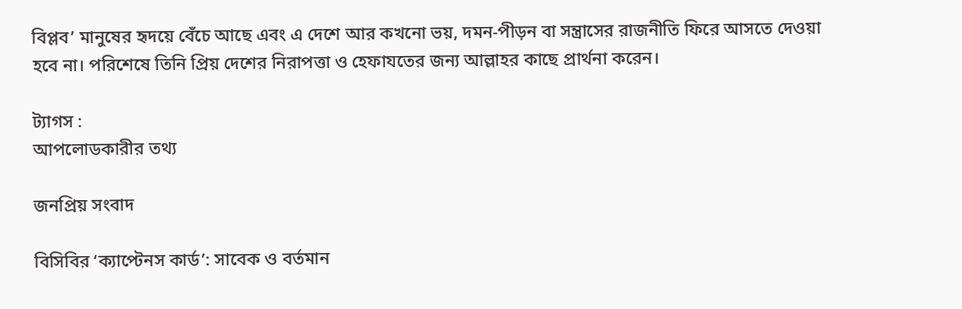বিপ্লব’ মানুষের হৃদয়ে বেঁচে আছে এবং এ দেশে আর কখনো ভয়, দমন-পীড়ন বা সন্ত্রাসের রাজনীতি ফিরে আসতে দেওয়া হবে না। পরিশেষে তিনি প্রিয় দেশের নিরাপত্তা ও হেফাযতের জন্য আল্লাহর কাছে প্রার্থনা করেন।

ট্যাগস :
আপলোডকারীর তথ্য

জনপ্রিয় সংবাদ

বিসিবির ‘ক্যাপ্টেনস কার্ড’: সাবেক ও বর্তমান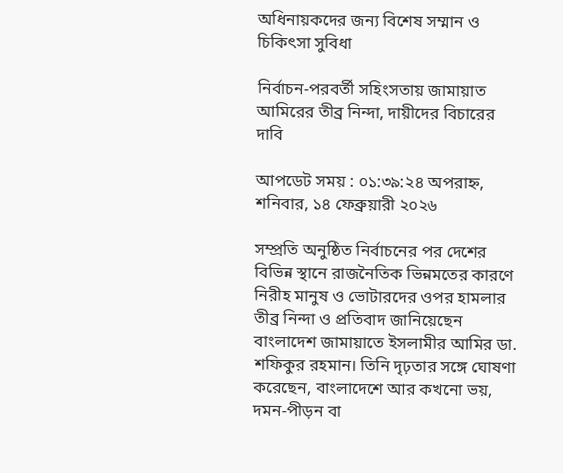অধিনায়কদের জন্য বিশেষ সম্মান ও চিকিৎসা সুবিধা

নির্বাচন-পরবর্তী সহিংসতায় জামায়াত আমিরের তীব্র নিন্দা, দায়ীদের বিচারের দাবি

আপডেট সময় : ০১:৩৯:২৪ অপরাহ্ন, শনিবার, ১৪ ফেব্রুয়ারী ২০২৬

সম্প্রতি অনুষ্ঠিত নির্বাচনের পর দেশের বিভিন্ন স্থানে রাজনৈতিক ভিন্নমতের কারণে নিরীহ মানুষ ও ভোটারদের ওপর হামলার তীব্র নিন্দা ও প্রতিবাদ জানিয়েছেন বাংলাদেশ জামায়াতে ইসলামীর আমির ডা. শফিকুর রহমান। তিনি দৃঢ়তার সঙ্গে ঘোষণা করেছেন, বাংলাদেশে আর কখনো ভয়, দমন-পীড়ন বা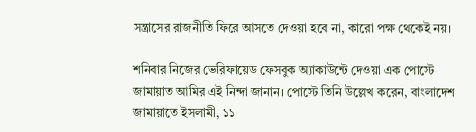সন্ত্রাসের রাজনীতি ফিরে আসতে দেওয়া হবে না, কারো পক্ষ থেকেই নয়।

শনিবার নিজের ভেরিফায়েড ফেসবুক অ্যাকাউন্টে দেওয়া এক পোস্টে জামায়াত আমির এই নিন্দা জানান। পোস্টে তিনি উল্লেখ করেন, বাংলাদেশ জামায়াতে ইসলামী, ১১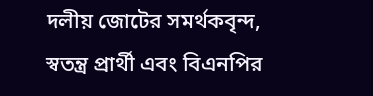দলীয় জোটের সমর্থকবৃন্দ, স্বতন্ত্র প্রার্থী এবং বিএনপির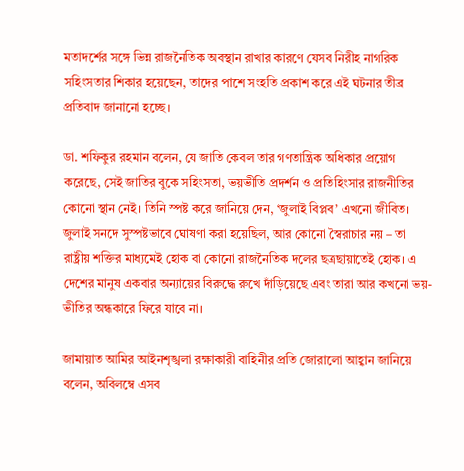মতাদর্শের সঙ্গে ভিন্ন রাজনৈতিক অবস্থান রাখার কারণে যেসব নিরীহ নাগরিক সহিংসতার শিকার হয়েছেন, তাদের পাশে সংহতি প্রকাশ করে এই ঘটনার তীব্র প্রতিবাদ জানানো হচ্ছে।

ডা. শফিকুর রহমান বলেন, যে জাতি কেবল তার গণতান্ত্রিক অধিকার প্রয়োগ করেছে, সেই জাতির বুকে সহিংসতা, ভয়ভীতি প্রদর্শন ও প্রতিহিংসার রাজনীতির কোনো স্থান নেই। তিনি স্পষ্ট করে জানিয়ে দেন, ‘জুলাই বিপ্লব’ এখনো জীবিত। জুলাই সনদে সুস্পষ্টভাবে ঘোষণা করা হয়েছিল, আর কোনো স্বৈরাচার নয় – তা রাষ্ট্রীয় শক্তির মাধ্যমেই হোক বা কোনো রাজনৈতিক দলের ছত্রছায়াতেই হোক। এ দেশের মানুষ একবার অন্যায়ের বিরুদ্ধে রুখে দাঁড়িয়েছে এবং তারা আর কখনো ভয়-ভীতির অন্ধকারে ফিরে যাবে না।

জামায়াত আমির আইনশৃঙ্খলা রক্ষাকারী বাহিনীর প্রতি জোরালো আহ্বান জানিয়ে বলেন, অবিলম্বে এসব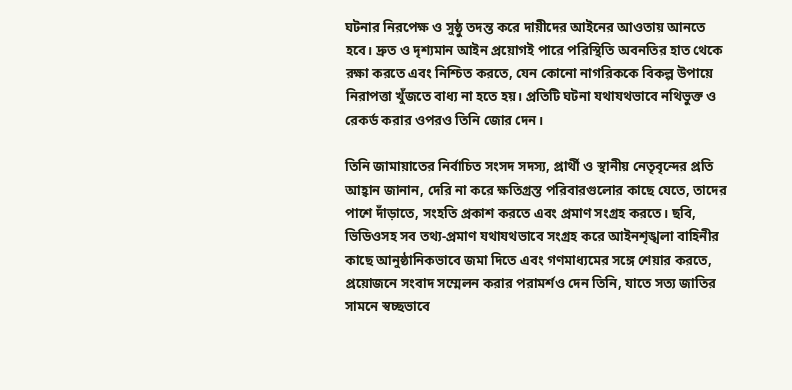ঘটনার নিরপেক্ষ ও সুষ্ঠু তদন্ত করে দায়ীদের আইনের আওতায় আনতে হবে। দ্রুত ও দৃশ্যমান আইন প্রয়োগই পারে পরিস্থিতি অবনতির হাত থেকে রক্ষা করতে এবং নিশ্চিত করতে, যেন কোনো নাগরিককে বিকল্প উপায়ে নিরাপত্তা খুঁজতে বাধ্য না হতে হয়। প্রতিটি ঘটনা যথাযথভাবে নথিভুক্ত ও রেকর্ড করার ওপরও তিনি জোর দেন।

তিনি জামায়াতের নির্বাচিত সংসদ সদস্য, প্রার্থী ও স্থানীয় নেতৃবৃন্দের প্রতি আহ্বান জানান, দেরি না করে ক্ষতিগ্রস্ত পরিবারগুলোর কাছে যেতে, তাদের পাশে দাঁড়াতে, সংহতি প্রকাশ করতে এবং প্রমাণ সংগ্রহ করতে। ছবি, ভিডিওসহ সব তথ্য-প্রমাণ যথাযথভাবে সংগ্রহ করে আইনশৃঙ্খলা বাহিনীর কাছে আনুষ্ঠানিকভাবে জমা দিতে এবং গণমাধ্যমের সঙ্গে শেয়ার করতে, প্রয়োজনে সংবাদ সম্মেলন করার পরামর্শও দেন তিনি, যাতে সত্য জাতির সামনে স্বচ্ছভাবে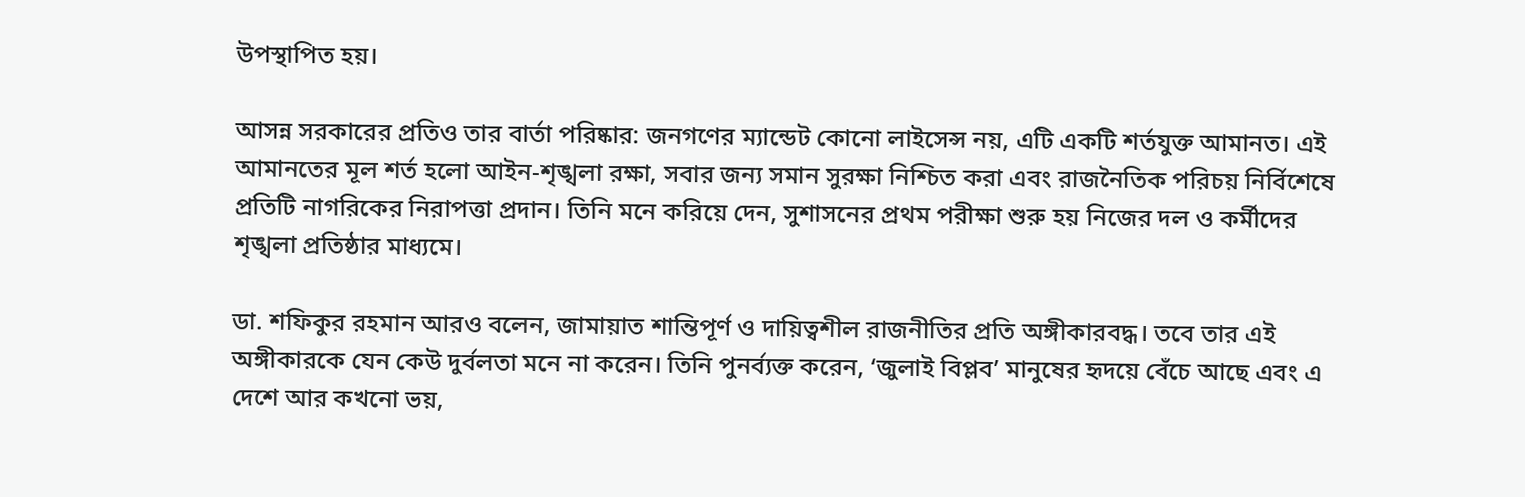উপস্থাপিত হয়।

আসন্ন সরকারের প্রতিও তার বার্তা পরিষ্কার: জনগণের ম্যান্ডেট কোনো লাইসেন্স নয়, এটি একটি শর্তযুক্ত আমানত। এই আমানতের মূল শর্ত হলো আইন-শৃঙ্খলা রক্ষা, সবার জন্য সমান সুরক্ষা নিশ্চিত করা এবং রাজনৈতিক পরিচয় নির্বিশেষে প্রতিটি নাগরিকের নিরাপত্তা প্রদান। তিনি মনে করিয়ে দেন, সুশাসনের প্রথম পরীক্ষা শুরু হয় নিজের দল ও কর্মীদের শৃঙ্খলা প্রতিষ্ঠার মাধ্যমে।

ডা. শফিকুর রহমান আরও বলেন, জামায়াত শান্তিপূর্ণ ও দায়িত্বশীল রাজনীতির প্রতি অঙ্গীকারবদ্ধ। তবে তার এই অঙ্গীকারকে যেন কেউ দুর্বলতা মনে না করেন। তিনি পুনর্ব্যক্ত করেন, ‘জুলাই বিপ্লব’ মানুষের হৃদয়ে বেঁচে আছে এবং এ দেশে আর কখনো ভয়,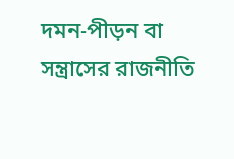দমন-পীড়ন বা সন্ত্রাসের রাজনীতি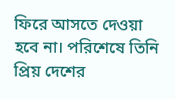ফিরে আসতে দেওয়া হবে না। পরিশেষে তিনি প্রিয় দেশের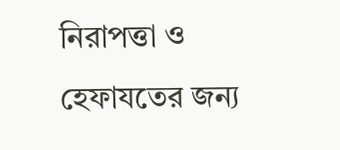নিরাপত্তা ও হেফাযতের জন্য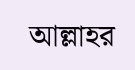আল্লাহর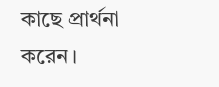কাছে প্রার্থনা করেন।